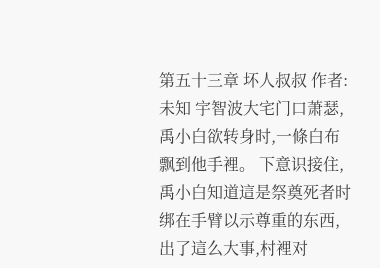第五十三章 坏人叔叔 作者:未知 宇智波大宅门口萧瑟,禹小白欲转身时,一條白布飘到他手裡。 下意识接住,禹小白知道這是祭奠死者时绑在手臂以示尊重的东西,出了這么大事,村裡对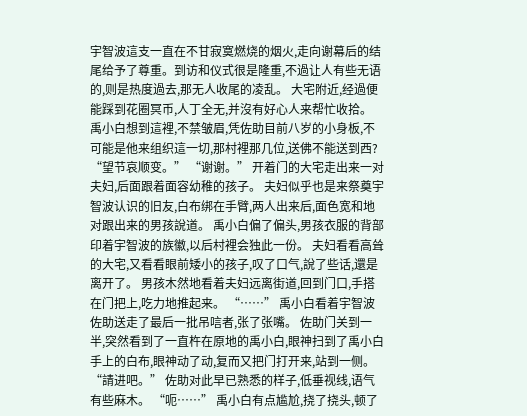宇智波這支一直在不甘寂寞燃烧的烟火,走向谢幕后的结尾给予了尊重。到访和仪式很是隆重,不過让人有些无语的,则是热度過去,那无人收尾的凌乱。 大宅附近,经過便能踩到花圈冥币,人丁全无,并沒有好心人来帮忙收拾。 禹小白想到這裡,不禁皱眉,凭佐助目前八岁的小身板,不可能是他来组织這一切,那村裡那几位,送佛不能送到西? “望节哀顺变。” “谢谢。” 开着门的大宅走出来一对夫妇,后面跟着面容幼稚的孩子。 夫妇似乎也是来祭奠宇智波认识的旧友,白布绑在手臂,两人出来后,面色宽和地对跟出来的男孩說道。 禹小白偏了偏头,男孩衣服的背部印着宇智波的族徽,以后村裡会独此一份。 夫妇看看高耸的大宅,又看看眼前矮小的孩子,叹了口气,說了些话,還是离开了。 男孩木然地看着夫妇远离街道,回到门口,手搭在门把上,吃力地推起来。 “……” 禹小白看着宇智波佐助送走了最后一批吊唁者,张了张嘴。 佐助门关到一半,突然看到了一直杵在原地的禹小白,眼神扫到了禹小白手上的白布,眼神动了动,复而又把门打开来,站到一侧。 “請进吧。” 佐助对此早已熟悉的样子,低垂视线,语气有些麻木。 “呃……” 禹小白有点尴尬,挠了挠头,顿了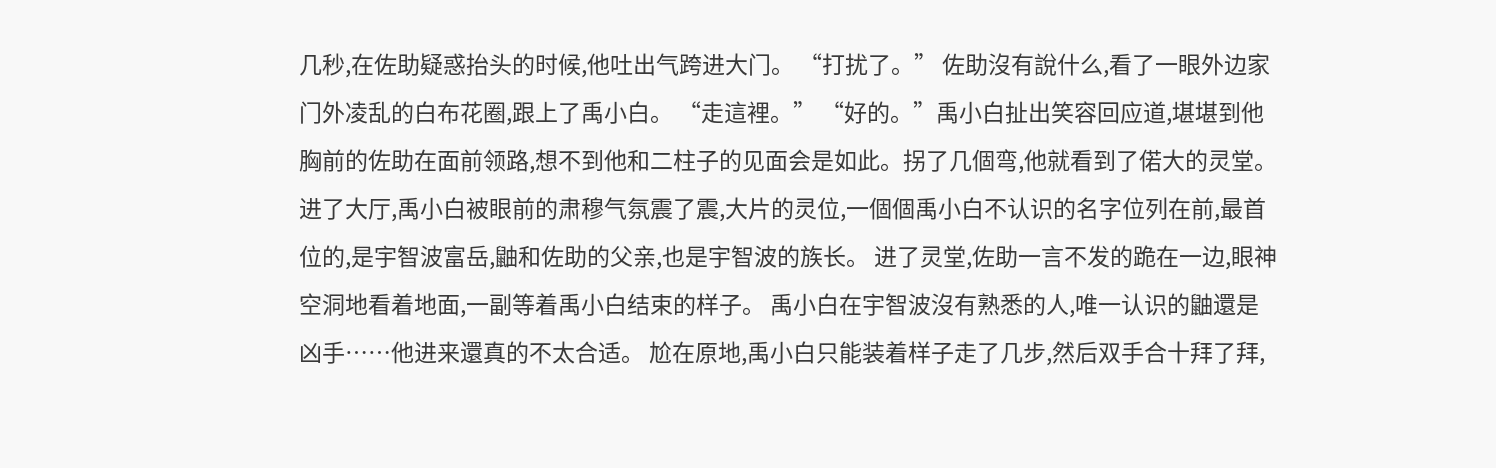几秒,在佐助疑惑抬头的时候,他吐出气跨进大门。 “打扰了。” 佐助沒有說什么,看了一眼外边家门外凌乱的白布花圈,跟上了禹小白。 “走這裡。” “好的。”禹小白扯出笑容回应道,堪堪到他胸前的佐助在面前领路,想不到他和二柱子的见面会是如此。拐了几個弯,他就看到了偌大的灵堂。 进了大厅,禹小白被眼前的肃穆气氛震了震,大片的灵位,一個個禹小白不认识的名字位列在前,最首位的,是宇智波富岳,鼬和佐助的父亲,也是宇智波的族长。 进了灵堂,佐助一言不发的跪在一边,眼神空洞地看着地面,一副等着禹小白结束的样子。 禹小白在宇智波沒有熟悉的人,唯一认识的鼬還是凶手……他进来還真的不太合适。 尬在原地,禹小白只能装着样子走了几步,然后双手合十拜了拜,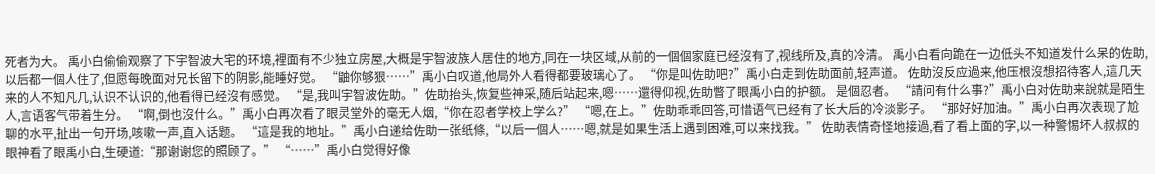死者为大。 禹小白偷偷观察了下宇智波大宅的环境,裡面有不少独立房屋,大概是宇智波族人居住的地方,同在一块区域,从前的一個個家庭已经沒有了,视线所及,真的冷清。 禹小白看向跪在一边低头不知道发什么呆的佐助,以后都一個人住了,但愿每晚面对兄长留下的阴影,能睡好觉。 “鼬你够狠……”禹小白叹道,他局外人看得都要玻璃心了。 “你是叫佐助吧?”禹小白走到佐助面前,轻声道。 佐助沒反应過来,他压根沒想招待客人,這几天来的人不知凡几,认识不认识的,他看得已经沒有感觉。 “是,我叫宇智波佐助。”佐助抬头,恢复些神采,随后站起来,嗯……還得仰视,佐助瞥了眼禹小白的护额。 是個忍者。 “請问有什么事?”禹小白对佐助来說就是陌生人,言语客气带着生分。 “啊,倒也沒什么。”禹小白再次看了眼灵堂外的毫无人烟,“你在忍者学校上学么?” “嗯,在上。”佐助乖乖回答,可惜语气已经有了长大后的冷淡影子。 “那好好加油。”禹小白再次表现了尬聊的水平,扯出一句开场,咳嗽一声,直入话题。 “這是我的地址。”禹小白递给佐助一张纸條,“以后一個人……嗯,就是如果生活上遇到困难,可以来找我。” 佐助表情奇怪地接過,看了看上面的字,以一种警惕坏人叔叔的眼神看了眼禹小白,生硬道:“那谢谢您的照顾了。” “……”禹小白觉得好像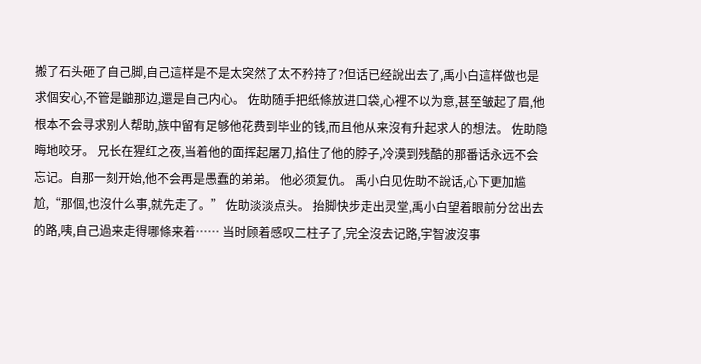搬了石头砸了自己脚,自己這样是不是太突然了太不矜持了?但话已经說出去了,禹小白這样做也是求個安心,不管是鼬那边,還是自己内心。 佐助随手把纸條放进口袋,心裡不以为意,甚至皱起了眉,他根本不会寻求别人帮助,族中留有足够他花费到毕业的钱,而且他从来沒有升起求人的想法。 佐助隐晦地咬牙。 兄长在猩红之夜,当着他的面挥起屠刀,掐住了他的脖子,冷漠到残酷的那番话永远不会忘记。自那一刻开始,他不会再是愚蠢的弟弟。 他必须复仇。 禹小白见佐助不說话,心下更加尴尬,“那個,也沒什么事,就先走了。” 佐助淡淡点头。 抬脚快步走出灵堂,禹小白望着眼前分岔出去的路,咦,自己過来走得哪條来着…… 当时顾着感叹二柱子了,完全沒去记路,宇智波沒事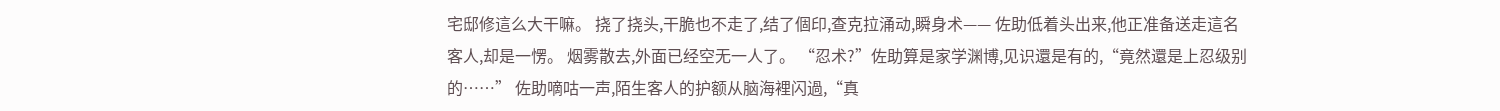宅邸修這么大干嘛。 挠了挠头,干脆也不走了,结了個印,查克拉涌动,瞬身术—— 佐助低着头出来,他正准备送走這名客人,却是一愣。 烟雾散去,外面已经空无一人了。 “忍术?”佐助算是家学渊博,见识還是有的,“竟然還是上忍级别的……” 佐助嘀咕一声,陌生客人的护额从脑海裡闪過,“真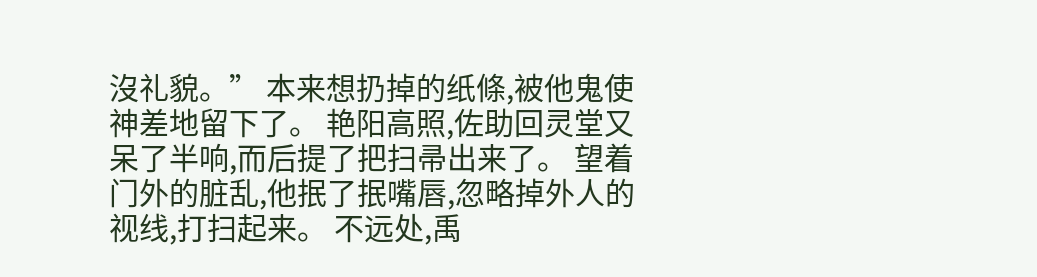沒礼貌。” 本来想扔掉的纸條,被他鬼使神差地留下了。 艳阳高照,佐助回灵堂又呆了半响,而后提了把扫帚出来了。 望着门外的脏乱,他抿了抿嘴唇,忽略掉外人的视线,打扫起来。 不远处,禹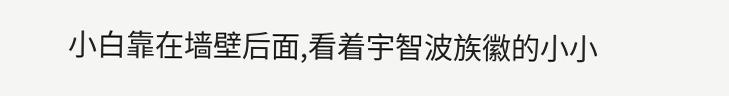小白靠在墙壁后面,看着宇智波族徽的小小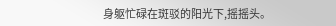身躯忙碌在斑驳的阳光下,摇摇头。